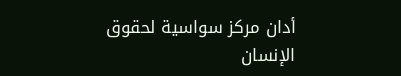أدان مركز سواسية لحقوق الإنسان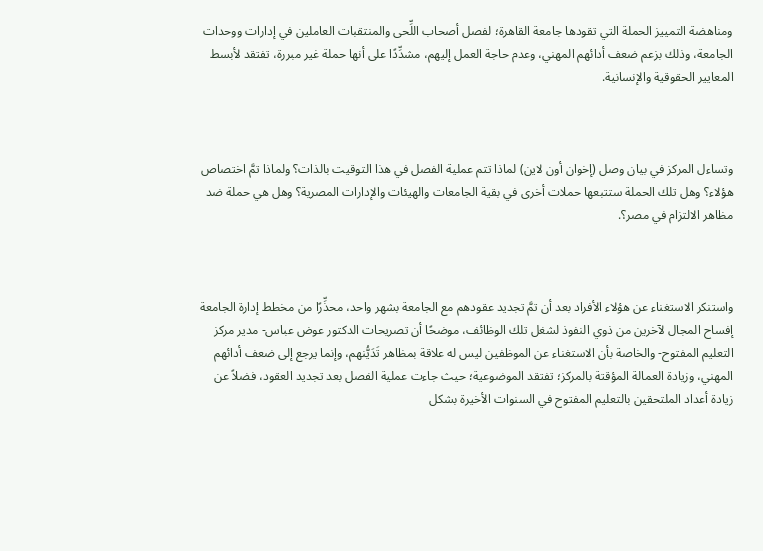ومناهضة التمييز الحملة التي تقودها جامعة القاهرة؛ لفصل أصحاب اللِّحى والمنتقبات العاملين في إدارات ووحدات الجامعة، وذلك بزعم ضعف أدائهم المهني، وعدم حاجة العمل إليهم، مشدِّدًا على أنها حملة غير مبررة، تفتقد لأبسط المعايير الحقوقية والإنسانية.



وتساءل المركز في بيان وصل (إخوان أون لاين) لماذا تتم عملية الفصل في هذا التوقيت بالذات؟ ولماذا تمَّ اختصاص هؤلاء؟ وهل تلك الحملة ستتبعها حملات أخرى في بقية الجامعات والهيئات والإدارات المصرية؟ وهل هي حملة ضد مظاهر الالتزام في مصر؟.



واستنكر الاستغناء عن هؤلاء الأفراد بعد أن تمَّ تجديد عقودهم مع الجامعة بشهر واحد، محذِّرًا من مخطط إدارة الجامعة إفساح المجال لآخرين من ذوي النفوذ لشغل تلك الوظائف، موضحًا أن تصريحات الدكتور عوض عباس- مدير مركز التعليم المفتوح- والخاصة بأن الاستغناء عن الموظفين ليس له علاقة بمظاهر تَدَيُّنهم، وإنما يرجع إلى ضعف أدائهم المهني، وزيادة العمالة المؤقتة بالمركز؛ تفتقد الموضوعية؛ حيث جاءت عملية الفصل بعد تجديد العقود، فضلاً عن زيادة أعداد الملتحقين بالتعليم المفتوح في السنوات الأخيرة بشكل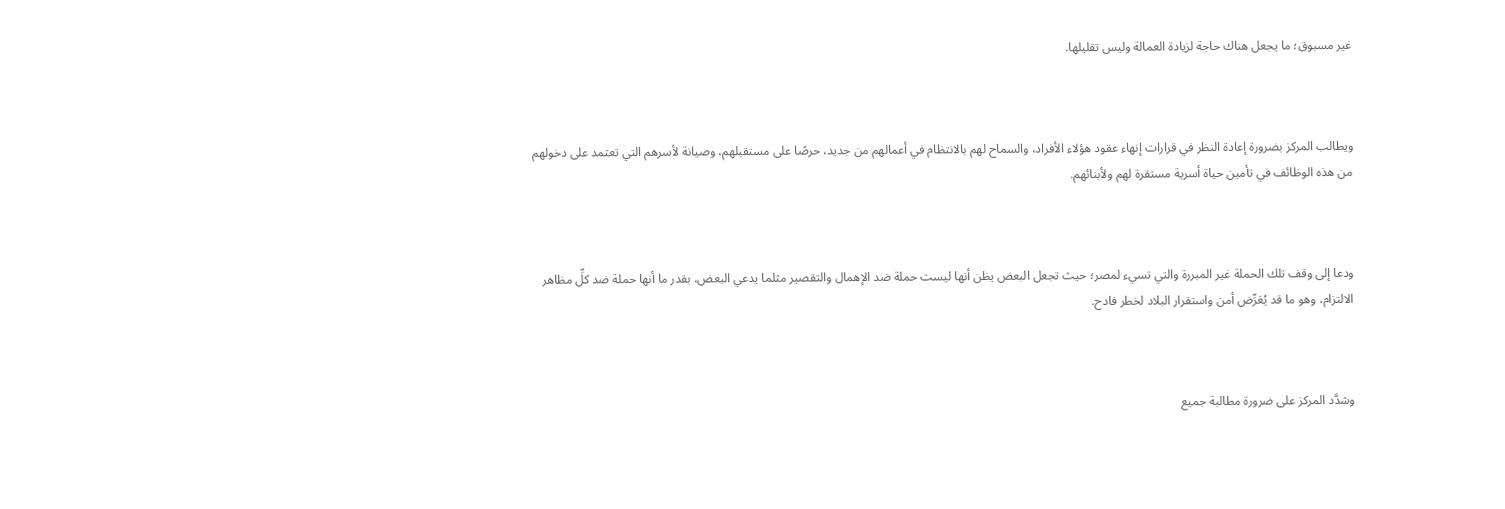غير مسبوق؛ ما يجعل هناك حاجة لزيادة العمالة وليس تقليلها.



ويطالب المركز بضرورة إعادة النظر في قرارات إنهاء عقود هؤلاء الأفراد، والسماح لهم بالانتظام في أعمالهم من جديد، حرصًا على مستقبلهم، وصيانة لأسرهم التي تعتمد على دخولهم من هذه الوظائف في تأمين حياة أسرية مستقرة لهم ولأبنائهم.



ودعا إلى وقف تلك الحملة غير المبررة والتي تسيء لمصر؛ حيث تجعل البعض يظن أنها ليست حملة ضد الإهمال والتقصير مثلما يدعي البعض، بقدر ما أنها حملة ضد كلِّ مظاهر الالتزام، وهو ما قد يُعَرِّض أمن واستقرار البلاد لخطر فادح.



وشدَّد المركز على ضرورة مطالبة جميع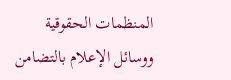المنظمات الحقوقية ووسائل الإعلام بالتضامن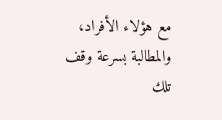مع هؤلاء الأفراد، والمطالبة بسرعة وقف تلك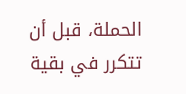الحملة، قبل أن تتكرر في بقية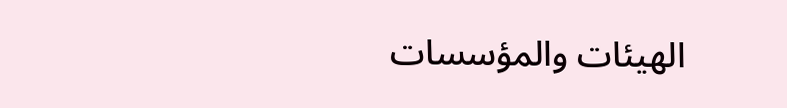الهيئات والمؤسسات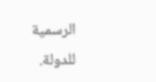الرسمية للدولة.